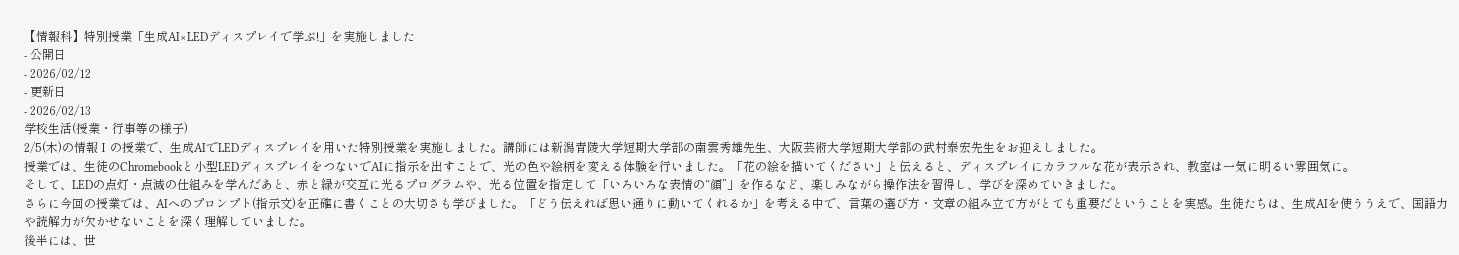【情報科】特別授業「生成AI×LEDディスプレイで学ぶ!」を実施しました
- 公開日
- 2026/02/12
- 更新日
- 2026/02/13
学校生活(授業・行事等の様子)
2/5(木)の情報Ⅰの授業で、生成AIでLEDディスプレイを用いた特別授業を実施しました。講師には新潟青陵大学短期大学部の南雲秀雄先生、大阪芸術大学短期大学部の武村泰宏先生をお迎えしました。
授業では、生徒のChromebookと小型LEDディスプレイをつないでAIに指示を出すことで、光の色や絵柄を変える体験を行いました。「花の絵を描いてください」と伝えると、ディスプレイにカラフルな花が表示され、教室は一気に明るい雰囲気に。
そして、LEDの点灯・点滅の仕組みを学んだあと、赤と緑が交互に光るプログラムや、光る位置を指定して「いろいろな表情の“顔”」を作るなど、楽しみながら操作法を習得し、学びを深めていきました。
さらに今回の授業では、AIへのプロンプト(指示文)を正確に書くことの大切さも学びました。「どう伝えれば思い通りに動いてくれるか」を考える中で、言葉の選び方・文章の組み立て方がとても重要だということを実感。生徒たちは、生成AIを使ううえで、国語力や読解力が欠かせないことを深く理解していました。
後半には、世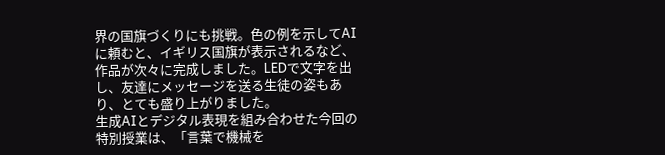界の国旗づくりにも挑戦。色の例を示してAIに頼むと、イギリス国旗が表示されるなど、作品が次々に完成しました。LEDで文字を出し、友達にメッセージを送る生徒の姿もあり、とても盛り上がりました。
生成AIとデジタル表現を組み合わせた今回の特別授業は、「言葉で機械を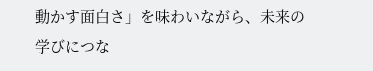動かす面白さ」を味わいながら、未来の学びにつな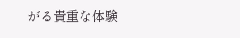がる貴重な体験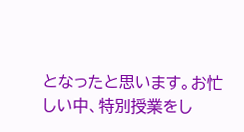となったと思います。お忙しい中、特別授業をし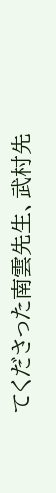てくださった南雲先生、武村先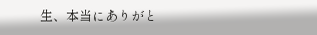生、本当にありがと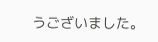うございました。